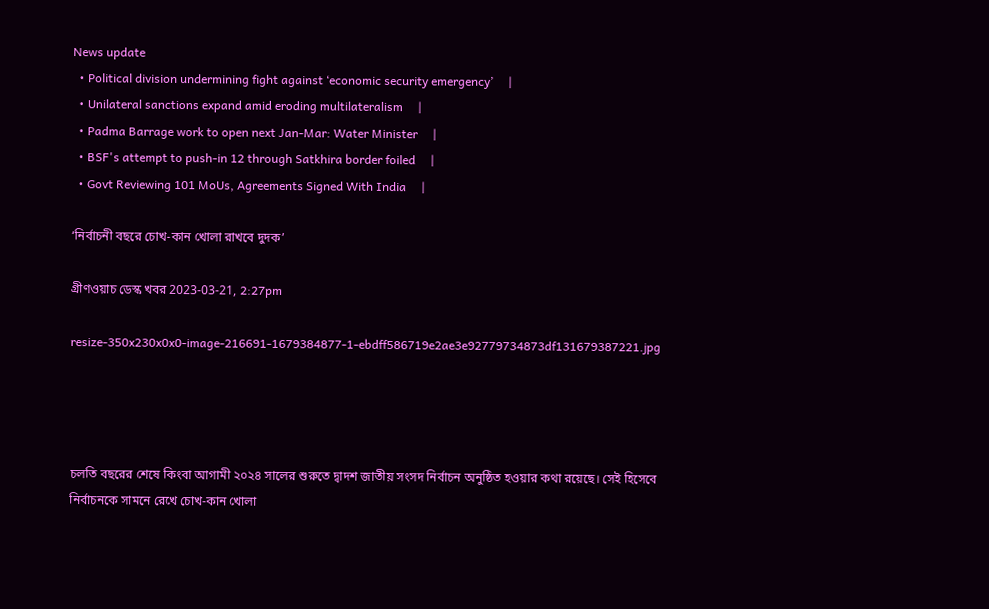News update
  • Political division undermining fight against ‘economic security emergency’     |
  • Unilateral sanctions expand amid eroding multilateralism     |
  • Padma Barrage work to open next Jan-Mar: Water Minister     |
  • BSF's attempt to push-in 12 through Satkhira border foiled     |
  • Govt Reviewing 101 MoUs, Agreements Signed With India     |

‘নির্বাচনী বছরে চোখ-কান খোলা রাখবে দুদক’

গ্রীণওয়াচ ডেস্ক খবর 2023-03-21, 2:27pm

resize-350x230x0x0-image-216691-1679384877-1-ebdff586719e2ae3e92779734873df131679387221.jpg




চলতি বছরের শেষে কিংবা আগামী ২০২৪ সালের শুরুতে দ্বাদশ জাতীয় সংসদ নির্বাচন অনুষ্ঠিত হওয়ার কথা রয়েছে। সেই হিসেবে নির্বাচনকে সামনে রেখে চোখ-কান খোলা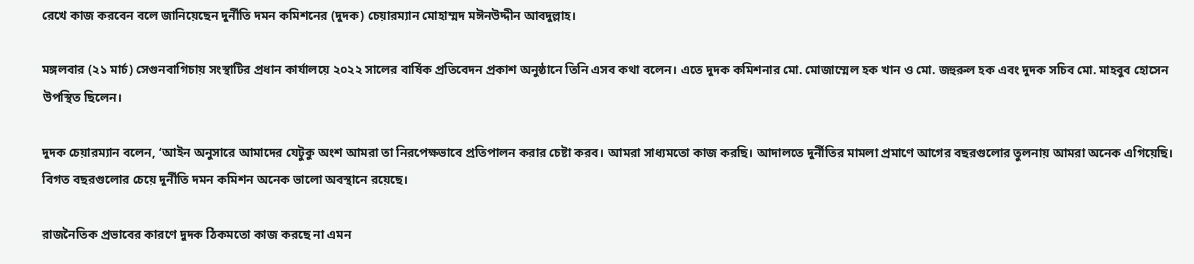রেখে কাজ করবেন বলে জানিয়েছেন দুর্নীতি দমন কমিশনের (দুদক) চেয়ারম্যান মোহাম্মদ মঈনউদ্দীন আবদুল্লাহ।

মঙ্গলবার (২১ মার্চ) সেগুনবাগিচায় সংস্থাটির প্রধান কার্যালয়ে ২০২২ সালের বার্ষিক প্রতিবেদন প্রকাশ অনুষ্ঠানে তিনি এসব কথা বলেন। এতে দুদক কমিশনার মো. মোজাম্মেল হক খান ও মো. জহুরুল হক এবং দুদক সচিব মো. মাহবুব হোসেন উপস্থিত ছিলেন।

দুদক চেয়ারম্যান বলেন, ‘আইন অনুসারে আমাদের যেটুকু অংশ আমরা তা নিরপেক্ষভাবে প্রতিপালন করার চেষ্টা করব। আমরা সাধ্যমতো কাজ করছি। আদালতে দুর্নীতির মামলা প্রমাণে আগের বছরগুলোর তুলনায় আমরা অনেক এগিয়েছি। বিগত বছরগুলোর চেয়ে দুর্নীতি দমন কমিশন অনেক ভালো অবস্থানে রয়েছে।

রাজনৈতিক প্রভাবের কারণে দুদক ঠিকমতো কাজ করছে না এমন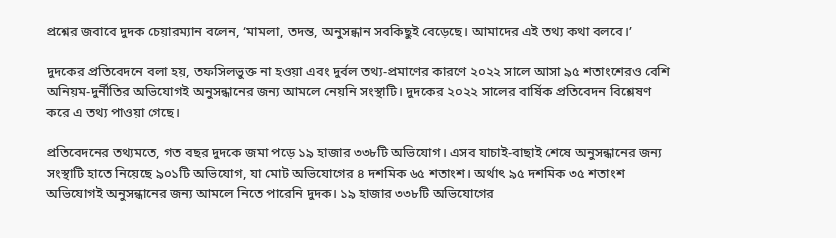প্রশ্নের জবাবে দুদক চেয়ারম্যান বলেন, ‘মামলা, তদন্ত, অনুসন্ধান সবকিছুই বেড়েছে। আমাদের এই তথ্য কথা বলবে।’

দুদকের প্রতিবেদনে বলা হয়, তফসিলভুক্ত না হওয়া এবং দুর্বল তথ্য-প্রমাণের কারণে ২০২২ সালে আসা ৯৫ শতাংশেরও বেশি অনিয়ম-দুর্নীতির অভিযোগই অনুসন্ধানের জন্য আমলে নেয়নি সংস্থাটি। দুদকের ২০২২ সালের বার্ষিক প্রতিবেদন বিশ্লেষণ করে এ তথ্য পাওয়া গেছে।

প্রতিবেদনের তথ্যমতে, গত বছর দুদকে জমা পড়ে ১৯ হাজার ৩৩৮টি অভিযোগ। এসব যাচাই-বাছাই শেষে অনুসন্ধানের জন্য সংস্থাটি হাতে নিয়েছে ৯০১টি অভিযোগ, যা মোট অভিযোগের ৪ দশমিক ৬৫ শতাংশ। অর্থাৎ ৯৫ দশমিক ৩৫ শতাংশ অভিযোগই অনুসন্ধানের জন্য আমলে নিতে পারেনি দুদক। ১৯ হাজার ৩৩৮টি অভিযোগের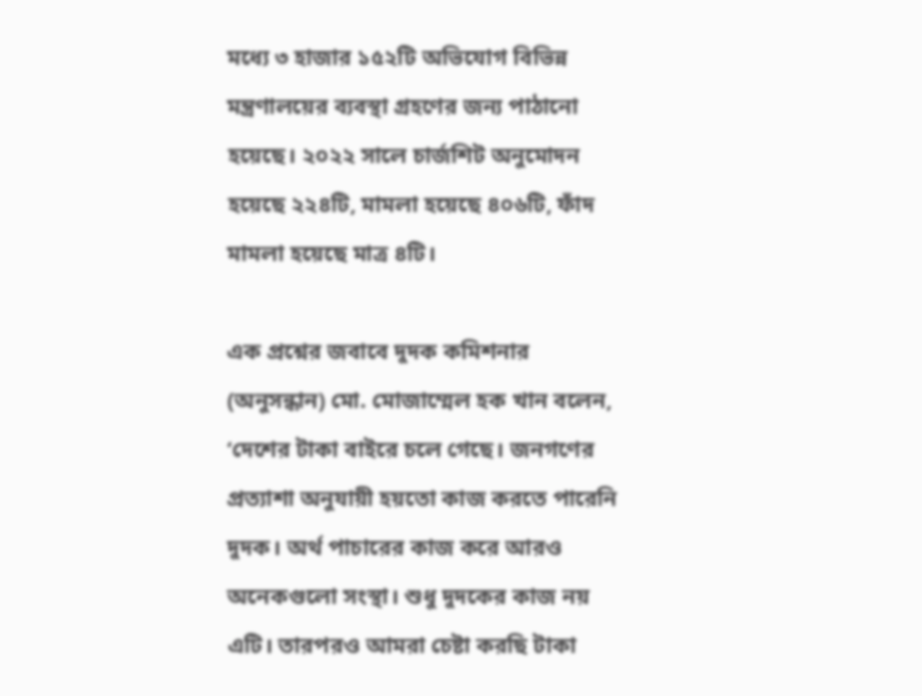মধ্যে ৩ হাজার ১৫২টি অভিযোগ বিভিন্ন মন্ত্রণালয়ের ব্যবস্থা গ্রহণের জন্য পাঠানো হয়েছে। ২০২২ সালে চার্জশিট অনুমোদন হয়েছে ২২৪টি, মামলা হয়েছে ৪০৬টি, ফাঁদ মামলা হয়েছে মাত্র ৪টি।

এক প্রশ্নের জবাবে দুদক কমিশনার (অনুসন্ধান) মো. মোজাম্মেল হক খান বলেন, ‘দেশের টাকা বাইরে চলে গেছে। জনগণের প্রত্যাশা অনুযায়ী হয়তো কাজ করতে পারেনি দুদক। অর্থ পাচারের কাজ করে আরও অনেকগুলো সংস্থা। শুধু দুদকের কাজ নয় এটি। তারপরও আমরা চেষ্টা করছি টাকা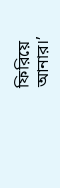ফিরিয়ে আনার।’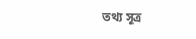তথ্য সূত্র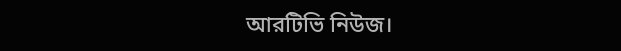আরটিভি নিউজ।